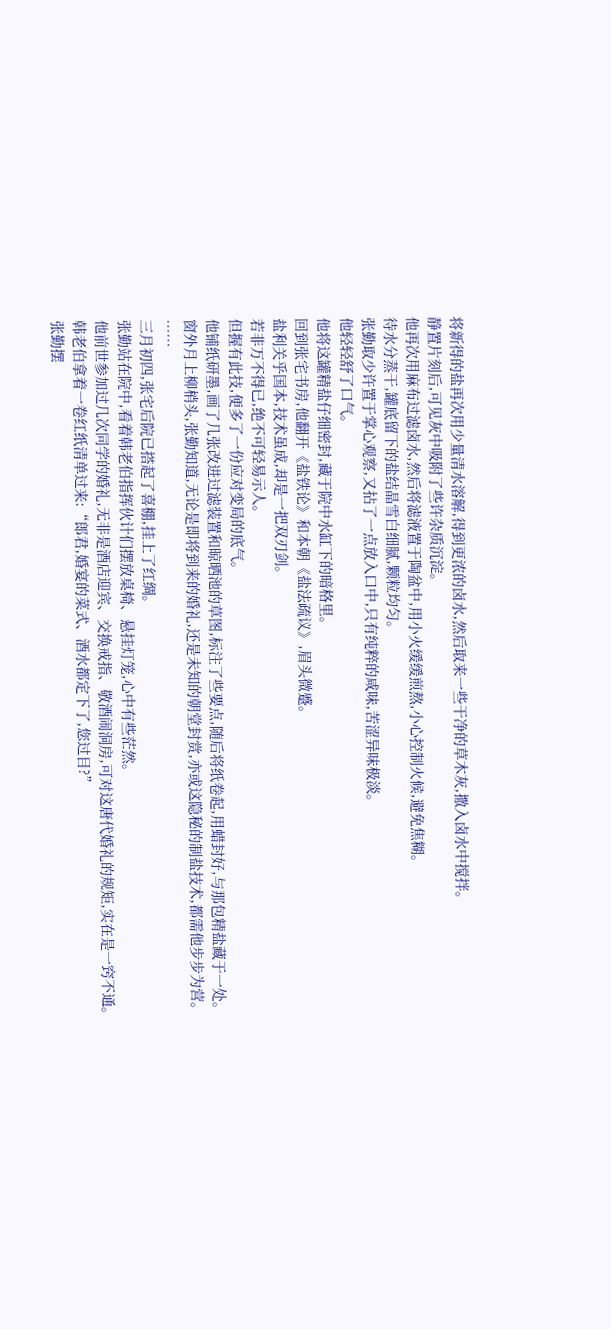将新得的盐再次用少量清水溶解,得到更浓的卤水,然后取来一些干净的草木灰,撒入卤水中搅拌。
静置片刻后,可见灰中吸附了些许杂质沉淀。
他再次用麻布过滤卤水,然后将滤液置于陶盆中,用小火缓缓煎熬,小心控制火候,避免焦糊。
待水分蒸干,罐底留下的盐结晶雪白细腻,颗粒均匀。
张勤取少许置于掌心观察,又拈了一点放入口中,只有纯粹的咸味,苦涩异味极淡。
他轻轻舒了口气。
他将这罐精盐仔细密封,藏于院中水缸下的暗格里。
回到张宅书房,他翻开《盐铁论》和本朝《盐法疏议》,眉头微蹙。
盐利关乎国本,技术虽成,却是一把双刃剑。
若非万不得已,绝不可轻易示人。
但握有此技,便多了一份应对变局的底气。
他铺纸研墨,画了几张改进过滤装置和晾晒池的草图,标注了些要点,随后将纸卷起,用蜡封好,与那包精盐藏于一处。
窗外月上柳梢头,张勤知道,无论是即将到来的婚礼,还是未知的朝堂封赏,亦或这隐秘的制盐技术,都需他步步为营。
……
三月初四,张宅后院已搭起了喜棚,挂上了红绸。
张勤站在院中,看着韩老伯指挥伙计们摆放桌椅、悬挂灯笼,心中有些茫然。
他前世参加过几次同学的婚礼,无非是酒店迎宾、交换戒指、敬酒闹洞房,可对这唐代婚礼的规矩,实在是一窍不通。
韩老伯拿着一卷红纸清单过来:“郎君,婚宴的菜式、酒水都定下了,您过目?”
张勤摆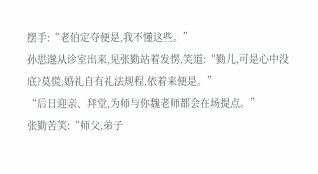摆手:“老伯定夺便是,我不懂这些。”
孙思邈从诊室出来,见张勤站着发愣,笑道:“勤儿,可是心中没底?莫慌,婚礼自有礼法规程,依着来便是。”
“后日迎亲、拜堂,为师与你魏老师都会在场提点。”
张勤苦笑:“师父,弟子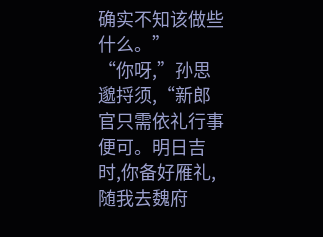确实不知该做些什么。”
“你呀,”孙思邈捋须,“新郎官只需依礼行事便可。明日吉时,你备好雁礼,随我去魏府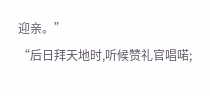迎亲。”
“后日拜天地时,听候赞礼官唱喏;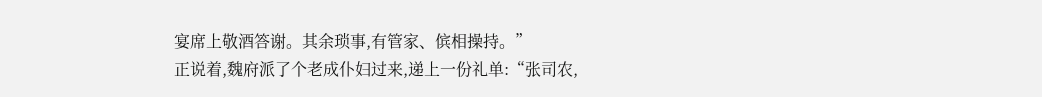宴席上敬酒答谢。其余琐事,有管家、傧相操持。”
正说着,魏府派了个老成仆妇过来,递上一份礼单:“张司农,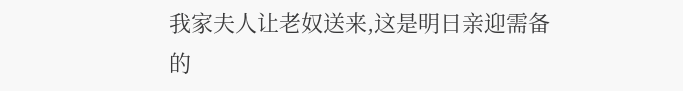我家夫人让老奴送来,这是明日亲迎需备的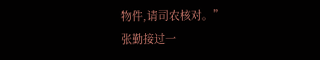物件,请司农核对。”
张勤接过一